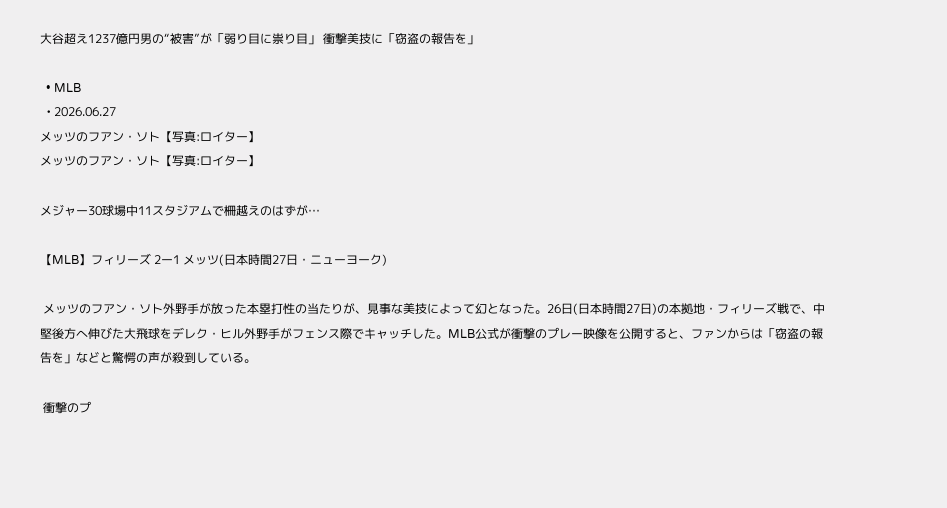大谷超え1237億円男の“被害”が「弱り目に祟り目」 衝撃美技に「窃盗の報告を」

  • MLB
  • 2026.06.27
メッツのフアン・ソト【写真:ロイター】
メッツのフアン・ソト【写真:ロイター】

メジャー30球場中11スタジアムで柵越えのはずが…

【MLB】フィリーズ 2ー1 メッツ(日本時間27日・ニューヨーク)

 メッツのフアン・ソト外野手が放った本塁打性の当たりが、見事な美技によって幻となった。26日(日本時間27日)の本拠地・フィリーズ戦で、中堅後方へ伸びた大飛球をデレク・ヒル外野手がフェンス際でキャッチした。MLB公式が衝撃のプレー映像を公開すると、ファンからは「窃盗の報告を」などと驚愕の声が殺到している。

 衝撃のプ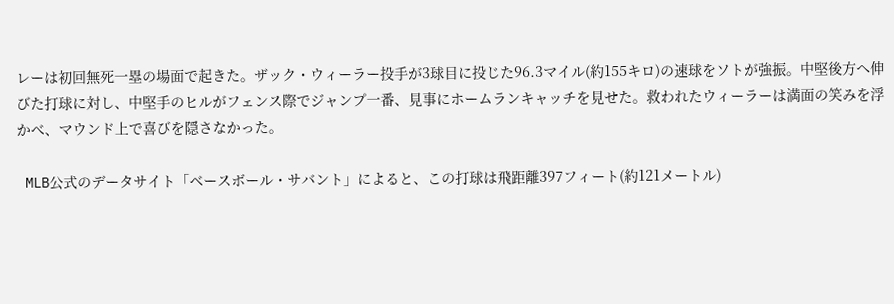レーは初回無死一塁の場面で起きた。ザック・ウィーラー投手が3球目に投じた96.3マイル(約155キロ)の速球をソトが強振。中堅後方へ伸びた打球に対し、中堅手のヒルがフェンス際でジャンプ一番、見事にホームランキャッチを見せた。救われたウィーラーは満面の笑みを浮かべ、マウンド上で喜びを隠さなかった。

 MLB公式のデータサイト「ベースボール・サバント」によると、この打球は飛距離397フィート(約121メートル)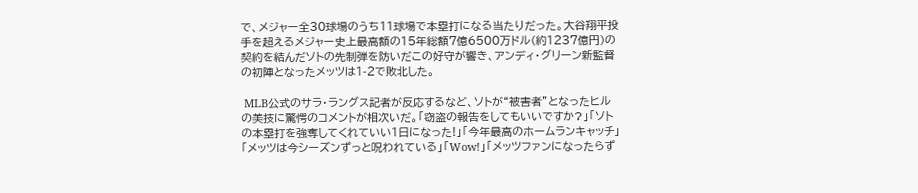で、メジャー全30球場のうち11球場で本塁打になる当たりだった。大谷翔平投手を超えるメジャー史上最高額の15年総額7億6500万ドル(約1237億円)の契約を結んだソトの先制弾を防いだこの好守が響き、アンディ・グリーン新監督の初陣となったメッツは1-2で敗北した。

 MLB公式のサラ・ラングス記者が反応するなど、ソトが“被害者”となったヒルの美技に驚愕のコメントが相次いだ。「窃盗の報告をしてもいいですか?」「ソトの本塁打を強奪してくれていい1日になった!」「今年最高のホームランキャッチ」「メッツは今シーズンずっと呪われている」「Wow!」「メッツファンになったらず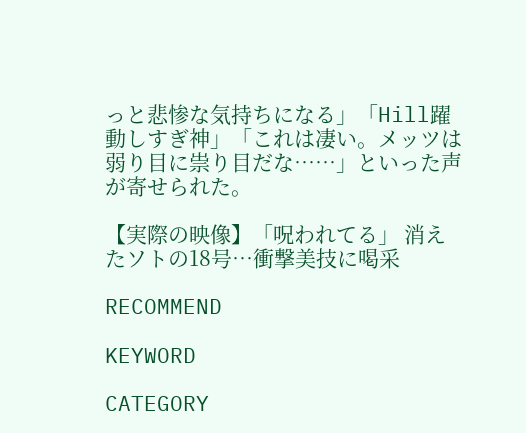っと悲惨な気持ちになる」「Hill躍動しすぎ神」「これは凄い。メッツは弱り目に祟り目だな……」といった声が寄せられた。

【実際の映像】「呪われてる」 消えたソトの18号…衝撃美技に喝采

RECOMMEND

KEYWORD

CATEGORY